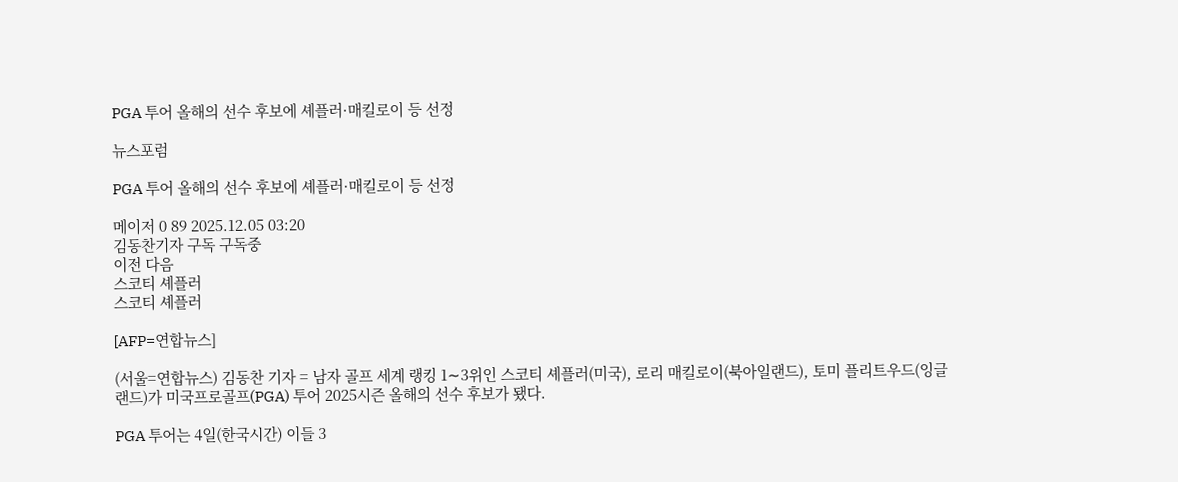PGA 투어 올해의 선수 후보에 셰플러·매킬로이 등 선정

뉴스포럼

PGA 투어 올해의 선수 후보에 셰플러·매킬로이 등 선정

메이저 0 89 2025.12.05 03:20
김동찬기자 구독 구독중
이전 다음
스코티 셰플러
스코티 셰플러

[AFP=연합뉴스]

(서울=연합뉴스) 김동찬 기자 = 남자 골프 세계 랭킹 1∼3위인 스코티 셰플러(미국), 로리 매킬로이(북아일랜드), 토미 플리트우드(잉글랜드)가 미국프로골프(PGA) 투어 2025시즌 올해의 선수 후보가 됐다.

PGA 투어는 4일(한국시간) 이들 3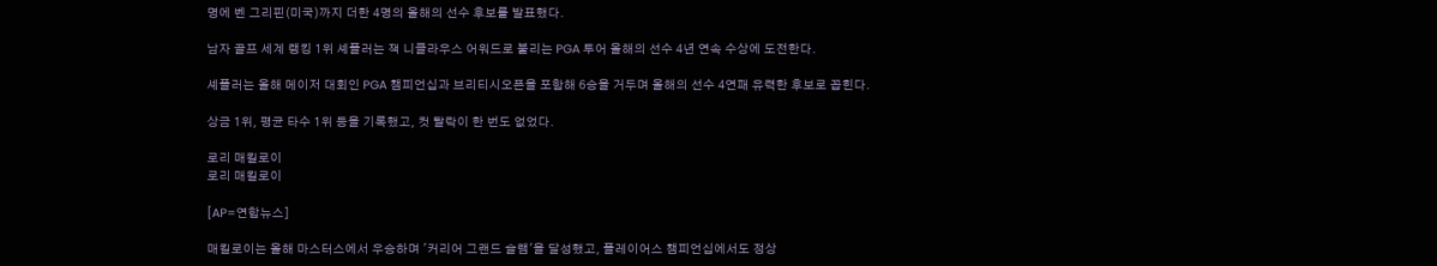명에 벤 그리핀(미국)까지 더한 4명의 올해의 선수 후보를 발표했다.

남자 골프 세계 랭킹 1위 셰플러는 잭 니클라우스 어워드로 불리는 PGA 투어 올해의 선수 4년 연속 수상에 도전한다.

셰플러는 올해 메이저 대회인 PGA 챔피언십과 브리티시오픈을 포함해 6승을 거두며 올해의 선수 4연패 유력한 후보로 꼽힌다.

상금 1위, 평균 타수 1위 등을 기록했고, 컷 탈락이 한 번도 없었다.

로리 매킬로이
로리 매킬로이

[AP=연합뉴스]

매킬로이는 올해 마스터스에서 우승하며 '커리어 그랜드 슬램'을 달성했고, 플레이어스 챔피언십에서도 정상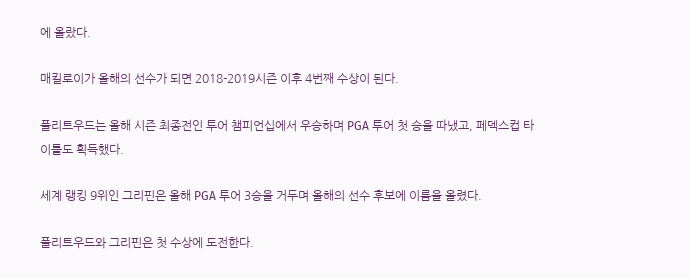에 올랐다.

매킬로이가 올해의 선수가 되면 2018-2019시즌 이후 4번째 수상이 된다.

플리트우드는 올해 시즌 최종전인 투어 챔피언십에서 우승하며 PGA 투어 첫 승을 따냈고, 페덱스컵 타이틀도 획득했다.

세계 랭킹 9위인 그리핀은 올해 PGA 투어 3승을 거두며 올해의 선수 후보에 이름을 올렸다.

플리트우드와 그리핀은 첫 수상에 도전한다.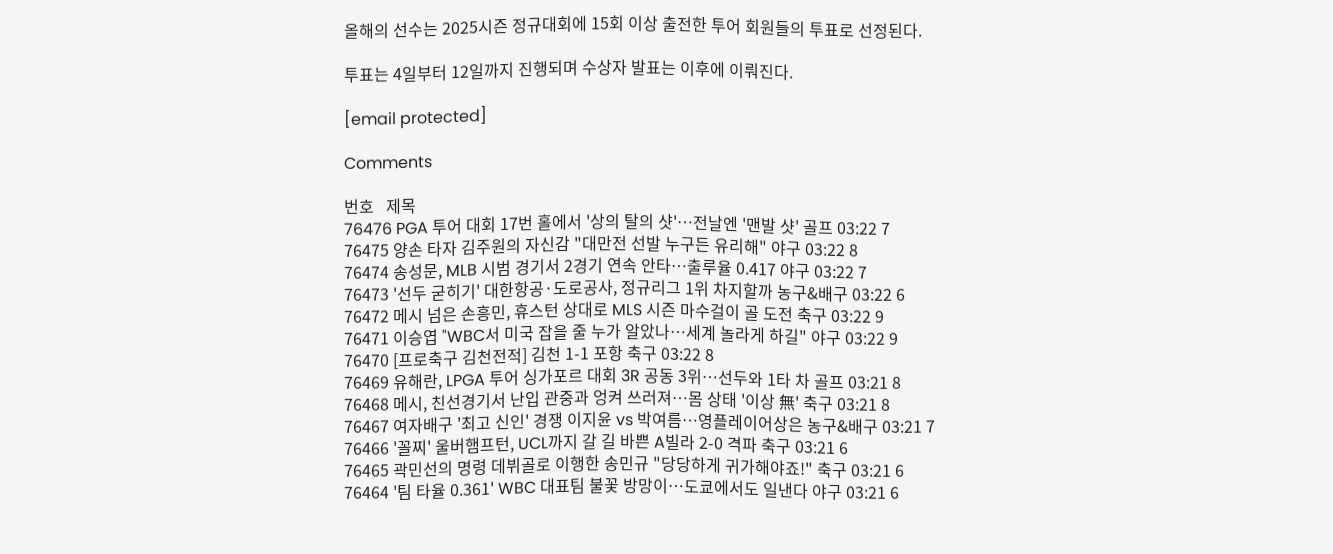올해의 선수는 2025시즌 정규대회에 15회 이상 출전한 투어 회원들의 투표로 선정된다.

투표는 4일부터 12일까지 진행되며 수상자 발표는 이후에 이뤄진다.

[email protected]

Comments

번호   제목
76476 PGA 투어 대회 17번 홀에서 '상의 탈의 샷'…전날엔 '맨발 샷' 골프 03:22 7
76475 양손 타자 김주원의 자신감 "대만전 선발 누구든 유리해" 야구 03:22 8
76474 송성문, MLB 시범 경기서 2경기 연속 안타…출루율 0.417 야구 03:22 7
76473 '선두 굳히기' 대한항공·도로공사, 정규리그 1위 차지할까 농구&배구 03:22 6
76472 메시 넘은 손흥민, 휴스턴 상대로 MLS 시즌 마수걸이 골 도전 축구 03:22 9
76471 이승엽 "WBC서 미국 잡을 줄 누가 알았나…세계 놀라게 하길" 야구 03:22 9
76470 [프로축구 김천전적] 김천 1-1 포항 축구 03:22 8
76469 유해란, LPGA 투어 싱가포르 대회 3R 공동 3위…선두와 1타 차 골프 03:21 8
76468 메시, 친선경기서 난입 관중과 엉켜 쓰러져…몸 상태 '이상 無' 축구 03:21 8
76467 여자배구 '최고 신인' 경쟁 이지윤 vs 박여름…영플레이어상은 농구&배구 03:21 7
76466 '꼴찌' 울버햄프턴, UCL까지 갈 길 바쁜 A빌라 2-0 격파 축구 03:21 6
76465 곽민선의 명령 데뷔골로 이행한 송민규 "당당하게 귀가해야죠!" 축구 03:21 6
76464 '팀 타율 0.361' WBC 대표팀 불꽃 방망이…도쿄에서도 일낸다 야구 03:21 6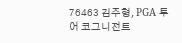76463 김주형, PGA 투어 코그니전트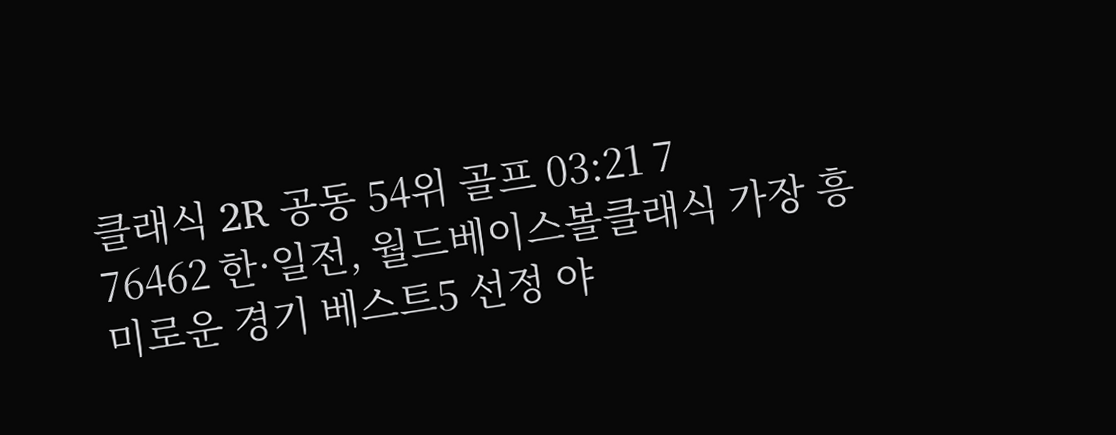클래식 2R 공동 54위 골프 03:21 7
76462 한·일전, 월드베이스볼클래식 가장 흥미로운 경기 베스트5 선정 야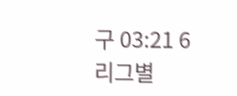구 03:21 6
리그별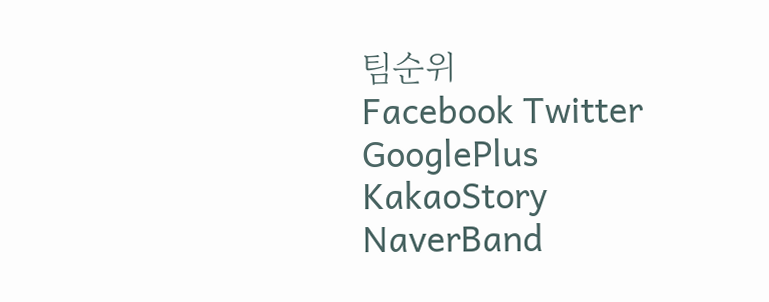팀순위
Facebook Twitter GooglePlus KakaoStory NaverBand